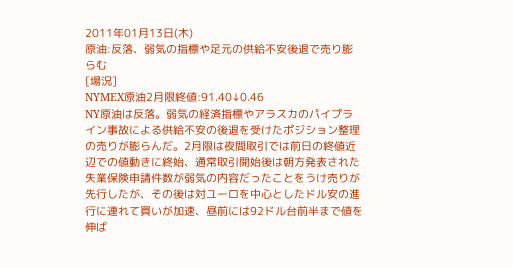2011年01月13日(木)
原油:反落、弱気の指標や足元の供給不安後退で売り膨らむ
[場況]
NYMEX原油2月限終値:91.40↓0.46
NY原油は反落。弱気の経済指標やアラスカのパイプライン事故による供給不安の後退を受けたポジション整理の売りが膨らんだ。2月限は夜間取引では前日の終値近辺での値動きに終始、通常取引開始後は朝方発表された失業保険申請件数が弱気の内容だったことをうけ売りが先行したが、その後は対ユーロを中心としたドル安の進行に連れて買いが加速、昼前には92ドル台前半まで値を伸ば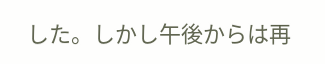した。しかし午後からは再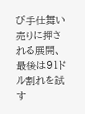び手仕舞い売りに押される展開、最後は91ドル割れを試す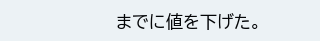までに値を下げた。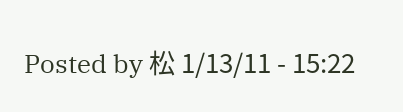Posted by 松 1/13/11 - 15:22